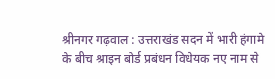श्रीनगर गढ़वाल : उत्तराखंड सदन में भारी हंगामे के बीच श्राइन बोर्ड प्रबंधन विधेयक नए नाम से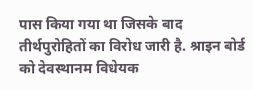पास किया गया था जिसके बाद तीर्थपुरोहितों का विरोध जारी है. श्राइन बोर्ड को देवस्थानम विधेयक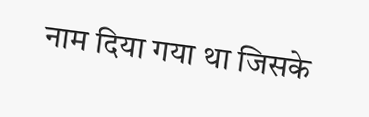नाम दिया गया था जिसके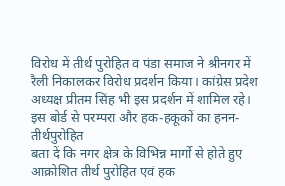विरोध में तीर्थ पुरोहित व पंडा समाज ने श्रीनगर में रैली निकालकर विरोध प्रदर्शन किया। कांग्रेस प्रदेश अध्यक्ष प्रीतम सिंह भी इस प्रदर्शन में शामिल रहे।
इस बोर्ड से परम्परा और हक-हकूकों का हनन- तीर्थपुरोहित
बता दें कि नगर क्षेत्र के विभिन्न मार्गो से होते हुए आक्रोशित तीर्थ पुरोहित एवं हक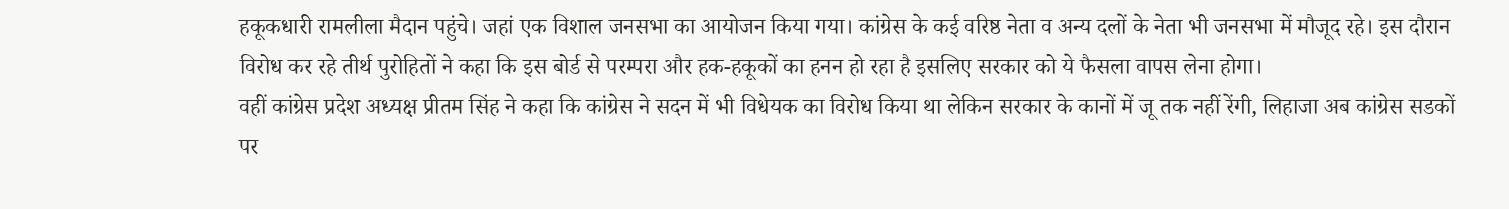हकूकधारी रामलीला मैदान पहुंचे। जहां एक विशाल जनसभा का आयोजन किया गया। कांग्रेस के कई वरिष्ठ नेता व अन्य दलों के नेता भी जनसभा में मौजूद रहे। इस दौरान विरोध कर रहे तीर्थ पुरोहितों ने कहा कि इस बोर्ड से परम्परा और हक-हकूकों का हनन हो रहा है इसलिए सरकार को ये फैसला वापस लेना होगा।
वहीं कांग्रेस प्रदेश अध्यक्ष प्रीतम सिंह ने कहा कि कांग्रेस ने सदन में भी विधेयक का विरोध किया था लेकिन सरकार के कानों में जू तक नहीं रेंगी, लिहाजा अब कांग्रेस सडकों पर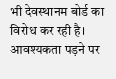भी देवस्थानम बोर्ड का विरोध कर रही है। आवश्यकता पड़ने पर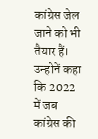कांग्रेस जेल जाने को भी तैयार हैं। उन्होनें कहा कि 2022 में जब कांग्रेस की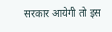सरकार आयेगी तो इस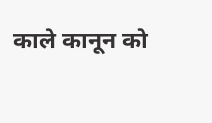काले कानून को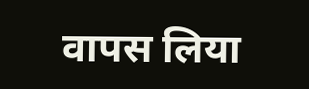वापस लिया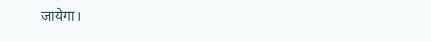जायेगा।